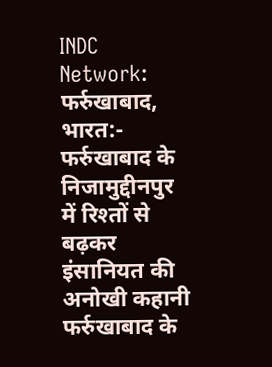INDC Network: फर्रुखाबाद, भारत:- फर्रुखाबाद के निजामुद्दीनपुर में रिश्तों से बढ़कर इंसानियत की अनोखी कहानी
फर्रुखाबाद के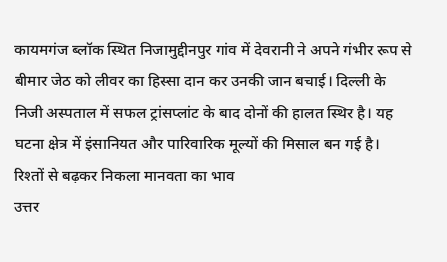कायमगंज ब्लॉक स्थित निजामुद्दीनपुर गांव में देवरानी ने अपने गंभीर रूप से बीमार जेठ को लीवर का हिस्सा दान कर उनकी जान बचाई। दिल्ली के निजी अस्पताल में सफल ट्रांसप्लांट के बाद दोनों की हालत स्थिर है। यह घटना क्षेत्र में इंसानियत और पारिवारिक मूल्यों की मिसाल बन गई है।
रिश्तों से बढ़कर निकला मानवता का भाव
उत्तर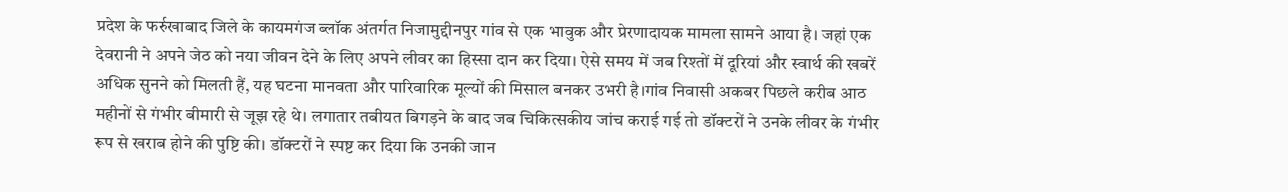प्रदेश के फर्रुखाबाद जिले के कायमगंज ब्लॉक अंतर्गत निजामुद्दीनपुर गांव से एक भावुक और प्रेरणादायक मामला सामने आया है। जहां एक देवरानी ने अपने जेठ को नया जीवन देने के लिए अपने लीवर का हिस्सा दान कर दिया। ऐसे समय में जब रिश्तों में दूरियां और स्वार्थ की खबरें अधिक सुनने को मिलती हैं, यह घटना मानवता और पारिवारिक मूल्यों की मिसाल बनकर उभरी है।गांव निवासी अकबर पिछले करीब आठ महीनों से गंभीर बीमारी से जूझ रहे थे। लगातार तबीयत बिगड़ने के बाद जब चिकित्सकीय जांच कराई गई तो डॉक्टरों ने उनके लीवर के गंभीर रूप से खराब होने की पुष्टि की। डॉक्टरों ने स्पष्ट कर दिया कि उनकी जान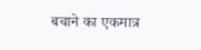बचाने का एकमात्र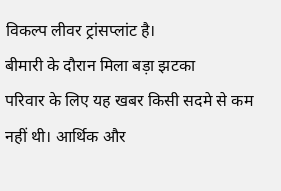विकल्प लीवर ट्रांसप्लांट है।
बीमारी के दौरान मिला बड़ा झटका
परिवार के लिए यह खबर किसी सदमे से कम नहीं थी। आर्थिक और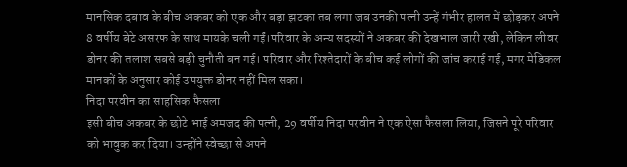मानसिक दबाव के बीच अकबर को एक और बड़ा झटका तब लगा जब उनकी पत्नी उन्हें गंभीर हालत में छोड़कर अपने 8 वर्षीय बेटे असरफ के साथ मायके चली गईं।परिवार के अन्य सदस्यों ने अकबर की देखभाल जारी रखी, लेकिन लीवर डोनर की तलाश सबसे बड़ी चुनौती बन गई। परिवार और रिश्तेदारों के बीच कई लोगों की जांच कराई गई, मगर मेडिकल मानकों के अनुसार कोई उपयुक्त डोनर नहीं मिल सका।
निदा परवीन का साहसिक फैसला
इसी बीच अकबर के छोटे भाई अमजद की पत्नी, 29 वर्षीय निदा परवीन ने एक ऐसा फैसला लिया, जिसने पूरे परिवार को भावुक कर दिया। उन्होंने स्वेच्छा से अपने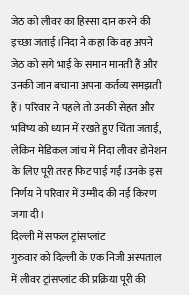जेठ को लीवर का हिस्सा दान करने की इच्छा जताई।निदा ने कहा कि वह अपने जेठ को सगे भाई के समान मानती हैं और उनकी जान बचाना अपना कर्तव्य समझती हैं। परिवार ने पहले तो उनकी सेहत और भविष्य को ध्यान में रखते हुए चिंता जताई, लेकिन मेडिकल जांच में निदा लीवर डोनेशन के लिए पूरी तरह फिट पाई गईं।उनके इस निर्णय ने परिवार में उम्मीद की नई किरण जगा दी।
दिल्ली में सफल ट्रांसप्लांट
गुरुवार को दिल्ली के एक निजी अस्पताल में लीवर ट्रांसप्लांट की प्रक्रिया पूरी की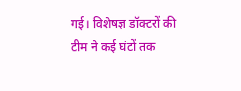गई। विशेषज्ञ डॉक्टरों की टीम ने कई घंटों तक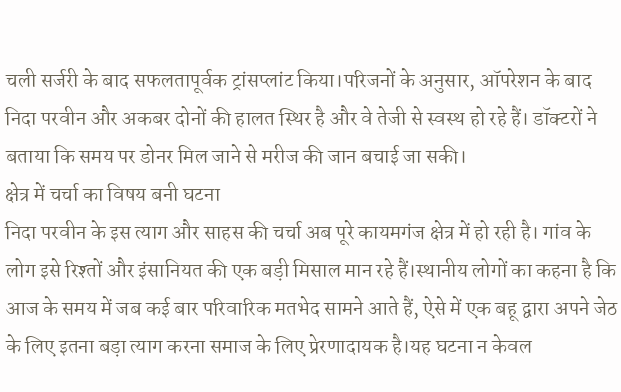चली सर्जरी के बाद सफलतापूर्वक ट्रांसप्लांट किया।परिजनों के अनुसार, ऑपरेशन के बाद निदा परवीन और अकबर दोनों की हालत स्थिर है और वे तेजी से स्वस्थ हो रहे हैं। डॉक्टरों ने बताया कि समय पर डोनर मिल जाने से मरीज की जान बचाई जा सकी।
क्षेत्र में चर्चा का विषय बनी घटना
निदा परवीन के इस त्याग और साहस की चर्चा अब पूरे कायमगंज क्षेत्र में हो रही है। गांव के लोग इसे रिश्तों और इंसानियत की एक बड़ी मिसाल मान रहे हैं।स्थानीय लोगों का कहना है कि आज के समय में जब कई बार परिवारिक मतभेद सामने आते हैं, ऐसे में एक बहू द्वारा अपने जेठ के लिए इतना बड़ा त्याग करना समाज के लिए प्रेरणादायक है।यह घटना न केवल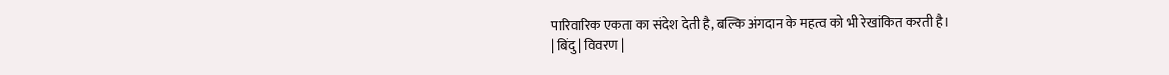पारिवारिक एकता का संदेश देती है, बल्कि अंगदान के महत्व को भी रेखांकित करती है।
| बिंदु | विवरण |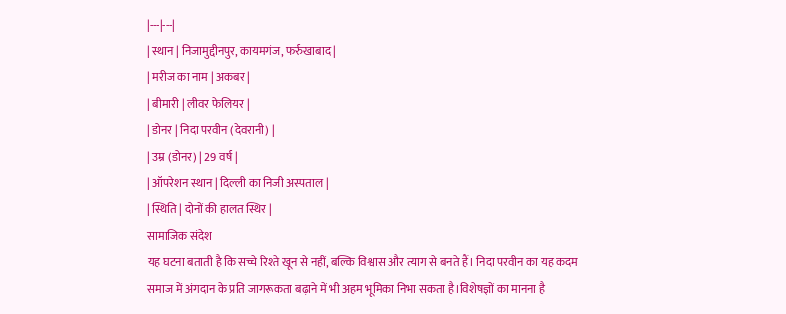|---|---|
| स्थान | निजामुद्दीनपुर, कायमगंज, फर्रुखाबाद |
| मरीज का नाम | अकबर |
| बीमारी | लीवर फेलियर |
| डोनर | निदा परवीन (देवरानी) |
| उम्र (डोनर) | 29 वर्ष |
| ऑपरेशन स्थान | दिल्ली का निजी अस्पताल |
| स्थिति | दोनों की हालत स्थिर |
सामाजिक संदेश
यह घटना बताती है कि सच्चे रिश्ते खून से नहीं, बल्कि विश्वास और त्याग से बनते हैं। निदा परवीन का यह कदम समाज में अंगदान के प्रति जागरूकता बढ़ाने में भी अहम भूमिका निभा सकता है।विशेषज्ञों का मानना है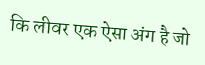कि लीवर एक ऐसा अंग है जो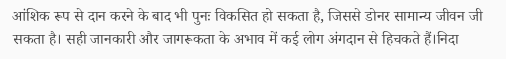आंशिक रूप से दान करने के बाद भी पुनः विकसित हो सकता है, जिससे डोनर सामान्य जीवन जी सकता है। सही जानकारी और जागरूकता के अभाव में कई लोग अंगदान से हिचकते हैं।निदा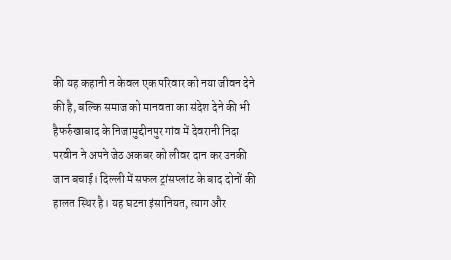की यह कहानी न केवल एक परिवार को नया जीवन देने की है, बल्कि समाज को मानवता का संदेश देने की भी हैफर्रुखाबाद के निजामुद्दीनपुर गांव में देवरानी निदा परवीन ने अपने जेठ अकबर को लीवर दान कर उनकी जान बचाई। दिल्ली में सफल ट्रांसप्लांट के बाद दोनों की हालत स्थिर है। यह घटना इंसानियत, त्याग और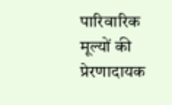पारिवारिक मूल्यों की प्रेरणादायक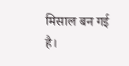मिसाल बन गई है।